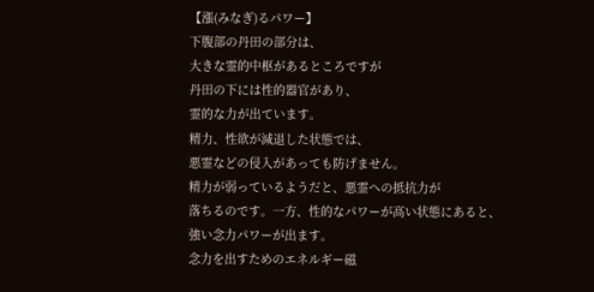【漲(みなぎ)るパワー】
下腹部の丹田の部分は、
大きな霊的中枢があるところですが
丹田の下には性的器官があり、
霊的な力が出ています。
精力、性欲が減退した状態では、
悪霊などの侵入があっても防げません。
精力が弱っているようだと、悪霊への抵抗力が
落ちるのです。一方、性的なパワーが高い状態にあると、
強い念力パワーが出ます。
念力を出すためのエネルギー磁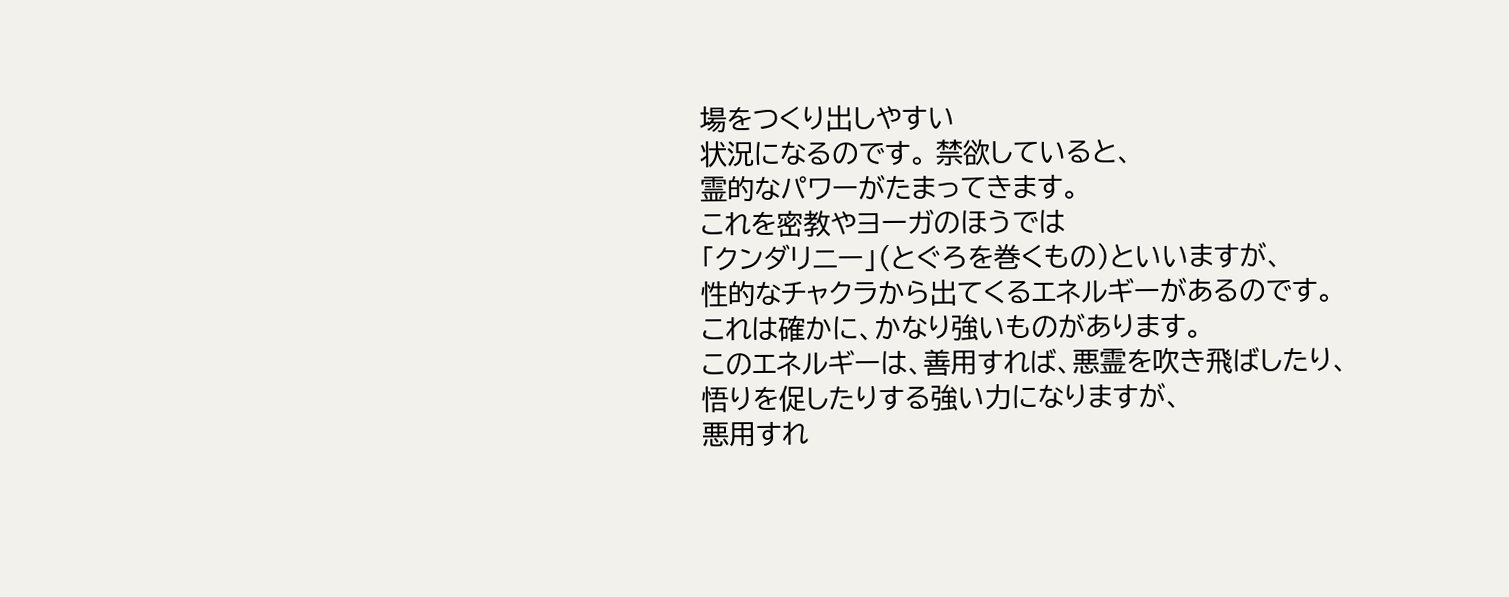場をつくり出しやすい
状況になるのです。 禁欲していると、
霊的なパワーがたまってきます。
これを密教やヨーガのほうでは
「クンダリニー」(とぐろを巻くもの)といいますが、
性的なチャクラから出てくるエネルギーがあるのです。
これは確かに、かなり強いものがあります。
このエネルギーは、善用すれば、悪霊を吹き飛ばしたり、
悟りを促したりする強い力になりますが、
悪用すれ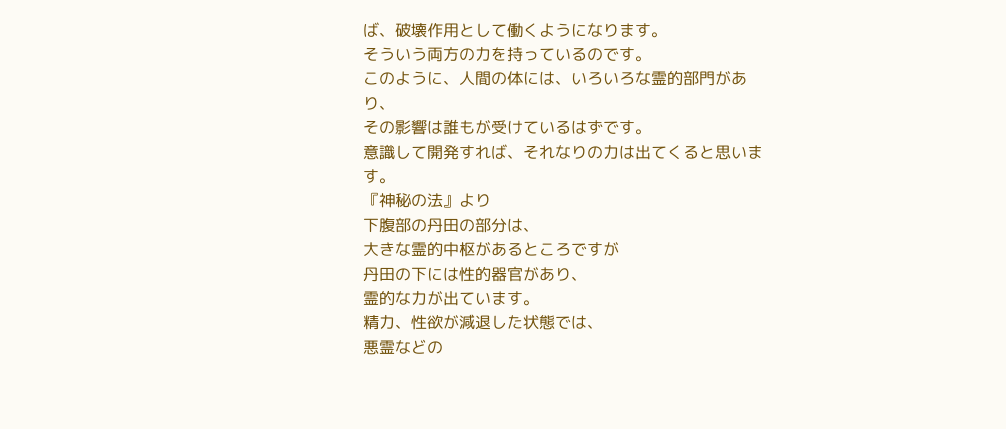ば、破壊作用として働くようになります。
そういう両方の力を持っているのです。
このように、人間の体には、いろいろな霊的部門があり、
その影響は誰もが受けているはずです。
意識して開発すれば、それなりの力は出てくると思います。
『神秘の法』より
下腹部の丹田の部分は、
大きな霊的中枢があるところですが
丹田の下には性的器官があり、
霊的な力が出ています。
精力、性欲が減退した状態では、
悪霊などの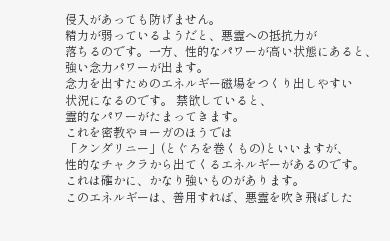侵入があっても防げません。
精力が弱っているようだと、悪霊への抵抗力が
落ちるのです。一方、性的なパワーが高い状態にあると、
強い念力パワーが出ます。
念力を出すためのエネルギー磁場をつくり出しやすい
状況になるのです。 禁欲していると、
霊的なパワーがたまってきます。
これを密教やヨーガのほうでは
「クンダリニー」(とぐろを巻くもの)といいますが、
性的なチャクラから出てくるエネルギーがあるのです。
これは確かに、かなり強いものがあります。
このエネルギーは、善用すれば、悪霊を吹き飛ばした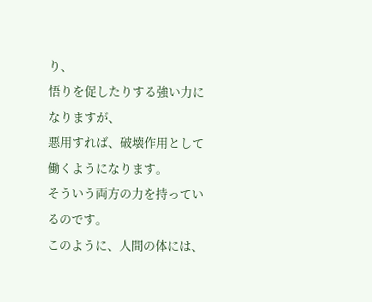り、
悟りを促したりする強い力になりますが、
悪用すれば、破壊作用として働くようになります。
そういう両方の力を持っているのです。
このように、人間の体には、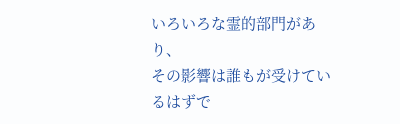いろいろな霊的部門があり、
その影響は誰もが受けているはずで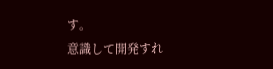す。
意識して開発すれ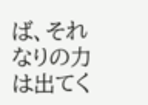ば、それなりの力は出てく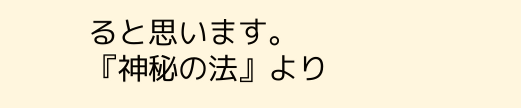ると思います。
『神秘の法』より